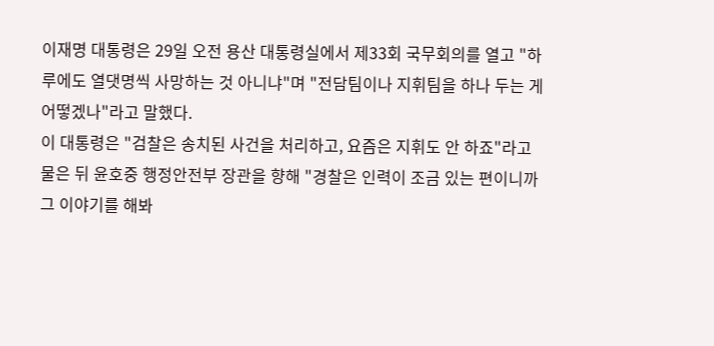이재명 대통령은 29일 오전 용산 대통령실에서 제33회 국무회의를 열고 "하루에도 열댓명씩 사망하는 것 아니냐"며 "전담팀이나 지휘팀을 하나 두는 게 어떻겠나"라고 말했다.
이 대통령은 "검찰은 송치된 사건을 처리하고, 요즘은 지휘도 안 하죠"라고 물은 뒤 윤호중 행정안전부 장관을 향해 "경찰은 인력이 조금 있는 편이니까 그 이야기를 해봐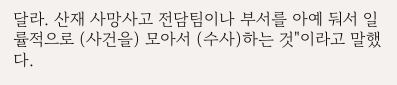달라. 산재 사망사고 전담팀이나 부서를 아예 둬서 일률적으로 (사건을) 모아서 (수사)하는 것"이라고 말했다.